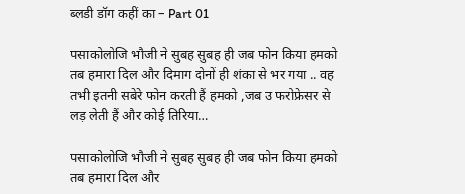ब्लडी डॉग कहीं का – Part 01

पसाकोलोजि भौजी ने सुबह सुबह ही जब फोन किया हमको तब हमारा दिल और दिमाग दोनों ही शंका से भर गया .. वह तभी इतनी सबेरे फोन करती हैं हमको ,जब उ फरोफ्रेसर से लड़ लेती हैं और कोई तिरिया…

पसाकोलोजि भौजी ने सुबह सुबह ही जब फोन किया हमको तब हमारा दिल और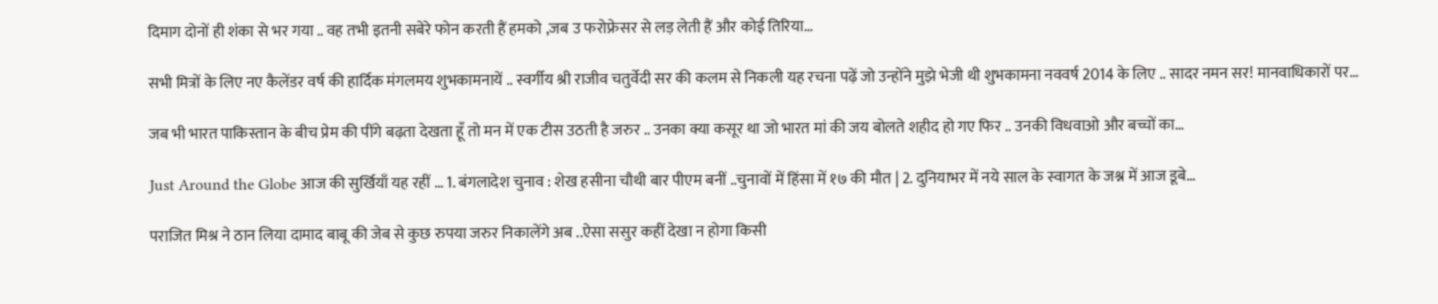दिमाग दोनों ही शंका से भर गया .. वह तभी इतनी सबेरे फोन करती हैं हमको ,जब उ फरोफ्रेसर से लड़ लेती हैं और कोई तिरिया…

सभी मित्रों के लिए नए कैलेंडर वर्ष की हार्दिक मंगलमय शुभकामनायें .. स्वर्गीय श्री राजीव चतुर्वेदी सर की कलम से निकली यह रचना पढ़ें जो उन्होंने मुझे भेजी थी शुभकामना नववर्ष 2014 के लिए .. सादर नमन सर! मानवाधिकारों पर…

जब भी भारत पाकिस्तान के बीच प्रेम की पींगे बढ़ता देखता हूँ तो मन में एक टीस उठती है जरुर .. उनका क्या कसूर था जो भारत मां की जय बोलते शहीद हो गए फिर .. उनकी विधवाओ और बच्चों का…

Just Around the Globe आज की सुर्खियाँ यह रहीं … 1. बंगलादेश चुनाव : शेख हसीना चौथी बार पीएम बनीं ..चुनावों में हिंसा में १७ की मौत | 2. दुनियाभर में नये साल के स्वागत के जश्न में आज डूबे…

पराजित मिश्र ने ठान लिया दामाद बाबू की जेब से कुछ रुपया जरुर निकालेंगे अब ..ऐसा ससुर कहीं देखा न होगा किसी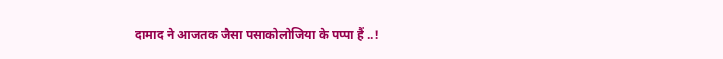दामाद ने आजतक जैसा पसाकोलोजिया के पप्पा हैं ..!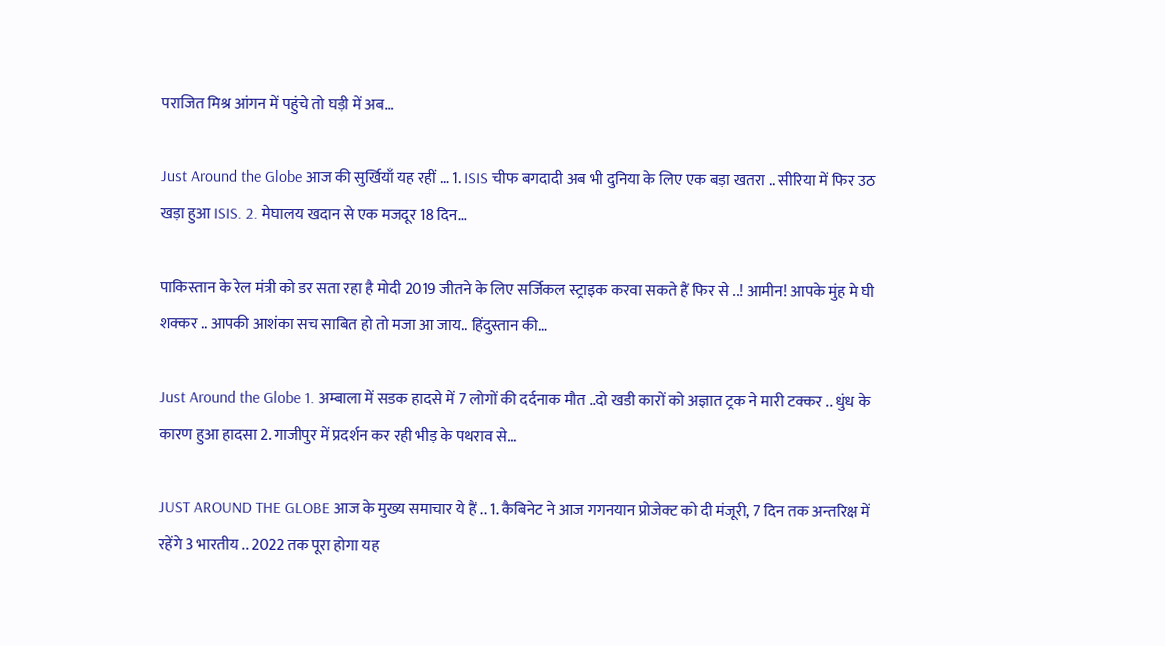पराजित मिश्र आंगन में पहुंचे तो घड़ी में अब…

Just Around the Globe आज की सुर्खियाँ यह रहीं … 1. ISIS चीफ बगदादी अब भी दुनिया के लिए एक बड़ा खतरा .. सीरिया में फिर उठ खड़ा हुआ ISIS. 2. मेघालय खदान से एक मजदूर 18 दिन…

पाकिस्तान के रेल मंत्री को डर सता रहा है मोदी 2019 जीतने के लिए सर्जिकल स्ट्राइक करवा सकते हैं फिर से ..! आमीन! आपके मुंह मे घी शक्कर .. आपकी आशंका सच साबित हो तो मजा आ जाय.. हिंदुस्तान की…

Just Around the Globe 1. अम्बाला में सडक हादसे में 7 लोगों की दर्दनाक मौत ..दो खडी कारों को अज्ञात ट्रक ने मारी टक्कर .. धुंध के कारण हुआ हादसा 2. गाजीपुर में प्रदर्शन कर रही भीड़ के पथराव से…

JUST AROUND THE GLOBE आज के मुख्य समाचार ये हैं .. 1. कैबिनेट ने आज गगनयान प्रोजेक्ट को दी मंजूरी, 7 दिन तक अन्तरिक्ष में रहेंगे 3 भारतीय .. 2022 तक पूरा होगा यह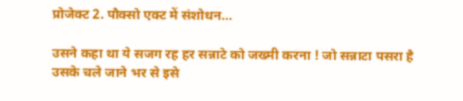प्रोजेक्ट 2. पौक्सो एक्ट में संशोधन…

उसने कहा था ये सजग रह हर सन्नाटे को जख्मी करना ! जो सन्नाटा पसरा है उसके चले जाने भर से इसे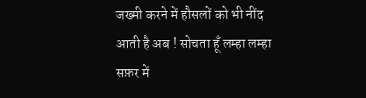जख्मी करने में हौसलों को भी नींद आती है अब ! सोचता हूँ लम्हा लम्हा सफ़र में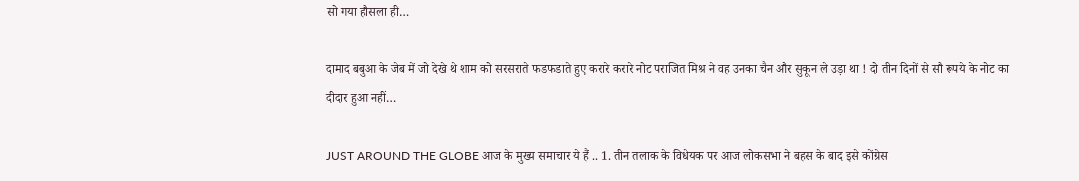सो गया हौसला ही…

दामाद बबुआ के जेब में जो देखे थे शाम को सरसराते फडफडाते हुए करारे करारे नोट पराजित मिश्र ने वह उनका चैन और सुकून ले उड़ा था ! दो तीन दिनों से सौ रूपये के नोट का दीदार हुआ नहीं…

JUST AROUND THE GLOBE आज के मुख्य समाचार ये हैं .. 1. तीन तलाक के विधेयक पर आज लोकसभा ने बहस के बाद इसे कोंग्रेस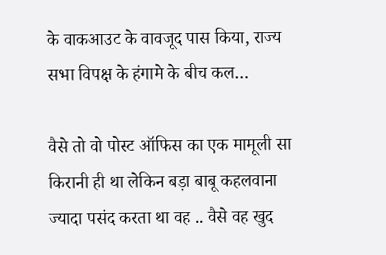के वाकआउट के वावजूद पास किया, राज्य सभा विपक्ष के हंगामे के बीच कल…

वैसे तो वो पोस्ट ऑफिस का एक मामूली सा किरानी ही था लेकिन बड़ा बाबू कहलवाना ज्यादा पसंद करता था वह .. वैसे वह खुद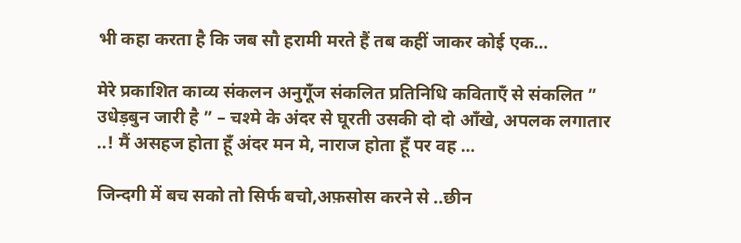भी कहा करता है कि जब सौ हरामी मरते हैं तब कहीं जाकर कोई एक…

मेरे प्रकाशित काव्य संकलन अनुगूँज संकलित प्रतिनिधि कविताएँ से संकलित ” उधेड़बुन जारी है ” – चश्मे के अंदर से घूरती उसकी दो दो आँखे, अपलक लगातार ..! मैं असहज होता हूँ अंदर मन मे, नाराज होता हूँ पर वह …

जिन्दगी में बच सको तो सिर्फ बचो,अफ़सोस करने से ..छीन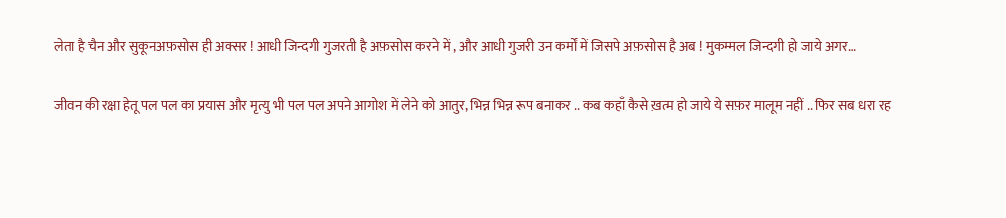लेता है चैन और सुकूनअफ़सोस ही अक्सर ! आधी जिन्दगी गुजरती है अफ़सोस करने में , और आधी गुजरी उन कर्मों में जिसपे अफ़सोस है अब ! मुकम्मल जिन्दगी हो जाये अगर…

जीवन की रक्षा हेतू पल पल का प्रयास और मृत्यु भी पल पल अपने आगोश में लेने को आतुर, भिन्न भिन्न रूप बनाकर .. कब कहाँ कैसे ख़त्म हो जाये ये सफ़र मालूम नहीं .. फिर सब धरा रह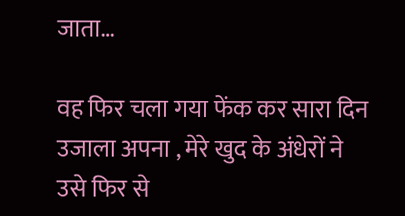जाता…

वह फिर चला गया फेंक कर सारा दिन उजाला अपना , मेरे खुद के अंधेरों ने उसे फिर से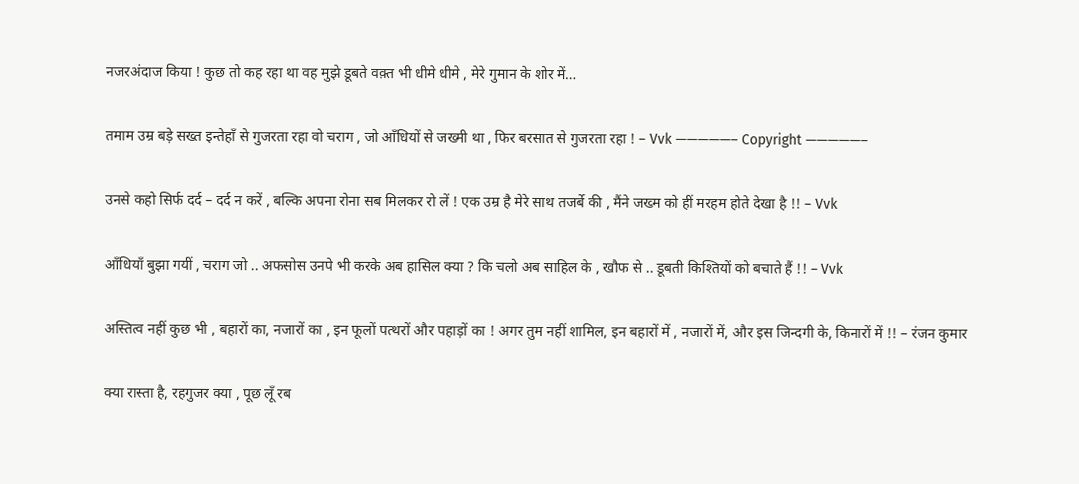नजरअंदाज किया ! कुछ तो कह रहा था वह मुझे डूबते वक़्त भी धीमे धीमे , मेरे गुमान के शोर में…

तमाम उम्र बड़े सख्त इन्तेहाँ से गुजरता रहा वो चराग , जो आँधियों से जख्मी था , फिर बरसात से गुजरता रहा ! – Vvk —————– Copyright —————–

उनसे कहो सिर्फ दर्द – दर्द न करें , बल्कि अपना रोना सब मिलकर रो लें ! एक उम्र है मेरे साथ तजर्बे की , मैंने जख्म को हीं मरहम होते देखा है !! – Vvk

आँधियाँ बुझा गयीं , चराग जो .. अफसोस उनपे भी करके अब हासिल क्या ? कि चलो अब साहिल के , खौफ से .. डूबती किश्तियों को बचाते हैं !! – Vvk

अस्तित्व नहीं कुछ भी , बहारों का, नजारों का , इन फूलों पत्थरों और पहाड़ों का ! अगर तुम नहीं शामिल, इन बहारों में , नजारों में, और इस जिन्दगी के, किनारों में !! – रंजन कुमार

क्या रास्ता है, रहगुजर क्या , पूछ लूँ रब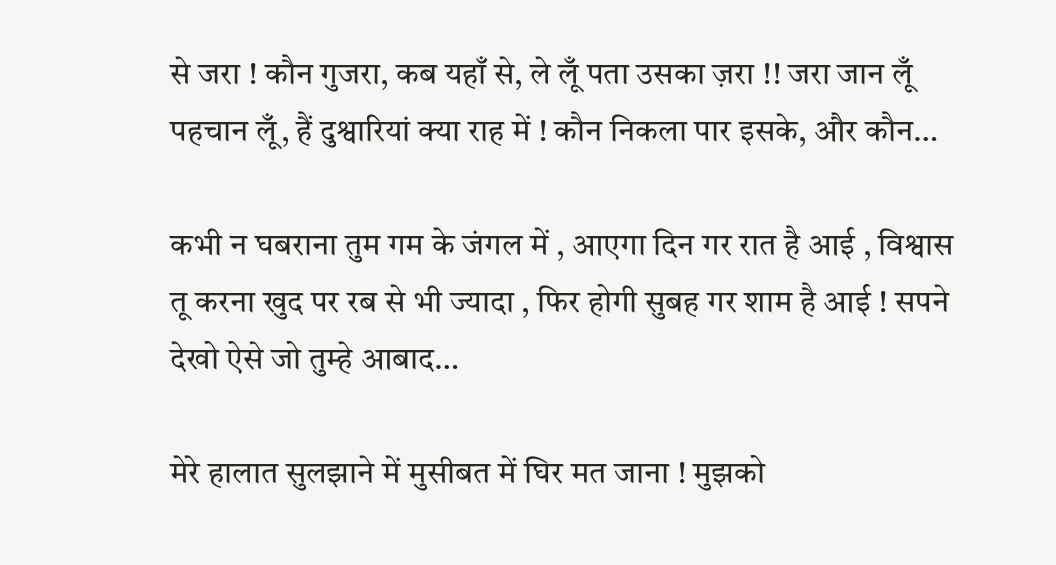से जरा ! कौन गुजरा, कब यहाँ से, ले लूँ पता उसका ज़रा !! जरा जान लूँ पहचान लूँ, हैं दुश्वारियां क्या राह में ! कौन निकला पार इसके, और कौन…

कभी न घबराना तुम गम के जंगल में , आएगा दिन गर रात है आई , विश्वास तू करना खुद पर रब से भी ज्यादा , फिर होगी सुबह गर शाम है आई ! सपने देखो ऐसे जो तुम्हे आबाद…

मेरे हालात सुलझाने में मुसीबत में घिर मत जाना ! मुझको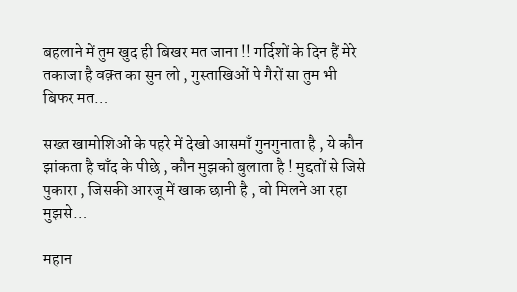बहलाने में तुम खुद ही बिखर मत जाना !! गर्दिशों के दिन हैं मेरे तकाजा है वक़्त का सुन लो , गुस्ताखिओं पे गैरों सा तुम भी बिफर मत…

सख्त खामोशिओं के पहरे में देखो आसमाँ गुनगुनाता है , ये कौन झांकता है चाँद के पीछे , कौन मुझको बुलाता है ! मुद्दतों से जिसे पुकारा , जिसकी आरजू में खाक छानी है , वो मिलने आ रहा मुझसे…

महान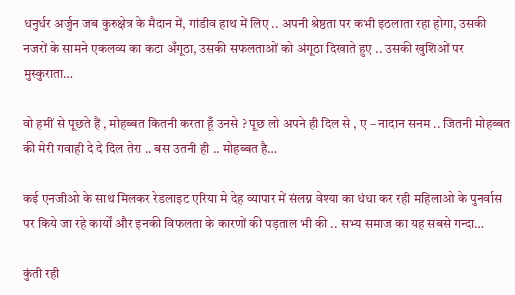धनुर्धर अर्जुन जब कुरुक्षेत्र के मैदान में, गांडीव हाथ में लिए .. अपनी श्रेष्ठता पर कभी इठलाता रहा होगा, उसकी नजरों के सामने एकलव्य का कटा अँगूठा, उसकी सफलताओं को अंगूठा दिखाते हुए .. उसकी खुशिओं पर मुस्कुराता…

वो हमीं से पूछते हैं , मोहब्बत कितनी करता हूँ उनसे ? पूछ लो अपने ही दिल से , ए – नादान सनम .. जितनी मोहब्बत की मेरी गवाही दे दे दिल तेरा .. बस उतनी ही .. मोहब्बत है…

कई एनजीओ के साथ मिलकर रेडलाइट एरिया मे देह व्यापार में संलग्न वेश्या का धंधा कर रही महिलाओ के पुनर्वास पर किये जा रहे कार्यों और इनकी विफलता के कारणों की पड़ताल भी की .. सभ्य समाज का यह सबसे गन्दा…

कुंती रही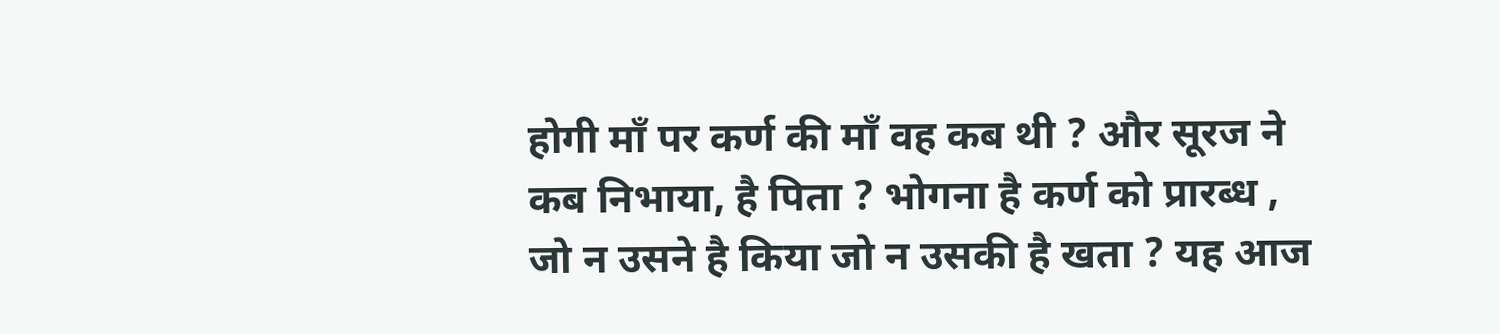होगी माँ पर कर्ण की माँ वह कब थी ? और सूरज ने कब निभाया, है पिता ? भोगना है कर्ण को प्रारब्ध , जो न उसने है किया जो न उसकी है खता ? यह आज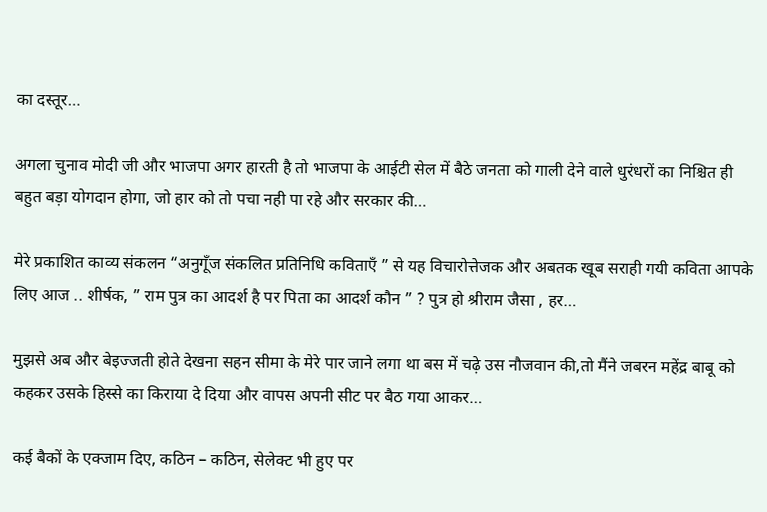का दस्तूर…

अगला चुनाव मोदी जी और भाजपा अगर हारती है तो भाजपा के आईटी सेल में बैठे जनता को गाली देने वाले धुरंधरों का निश्चित ही बहुत बड़ा योगदान होगा, जो हार को तो पचा नही पा रहे और सरकार की…

मेरे प्रकाशित काव्य संकलन “अनुगूँज संकलित प्रतिनिधि कविताएँ ” से यह विचारोत्तेजक और अबतक खूब सराही गयी कविता आपके लिए आज .. शीर्षक, ” राम पुत्र का आदर्श है पर पिता का आदर्श कौन ” ? पुत्र हो श्रीराम जैसा , हर…

मुझसे अब और बेइज्जती होते देखना सहन सीमा के मेरे पार जाने लगा था बस में चढ़े उस नौजवान की,तो मैंने जबरन महेंद्र बाबू को कहकर उसके हिस्से का किराया दे दिया और वापस अपनी सीट पर बैठ गया आकर…

कई बैकों के एक्जाम दिए, कठिन – कठिन, सेलेक्ट भी हुए पर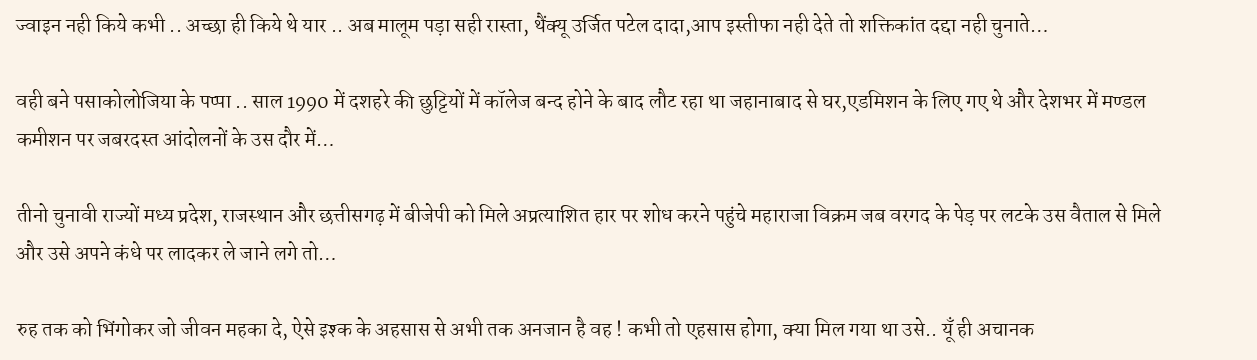ज्वाइन नही किये कभी .. अच्छा ही किये थे यार .. अब मालूम पड़ा सही रास्ता, थैंक्यू उर्जित पटेल दादा,आप इस्तीफा नही देते तो शक्तिकांत दद्दा नही चुनाते…

वही बने पसाकोलोजिया के पप्पा .. साल 1990 में दशहरे की छुट्टियों में कॉलेज बन्द होने के बाद लौट रहा था जहानाबाद से घर,एडमिशन के लिए गए थे और देशभर में मण्डल कमीशन पर जबरदस्त आंदोलनों के उस दौर में…

तीनो चुनावी राज्यों मध्य प्रदेश, राजस्थान और छत्तीसगढ़ में बीजेपी को मिले अप्रत्याशित हार पर शोध करने पहुंचे महाराजा विक्रम जब वरगद के पेड़ पर लटके उस वैताल से मिले और उसे अपने कंधे पर लादकर ले जाने लगे तो…

रुह तक को भिंगोकर जो जीवन महका दे, ऐसे इश्क के अहसास से अभी तक अनजान है वह ! कभी तो एहसास होगा, क्या मिल गया था उसे.. यूँ ही अचानक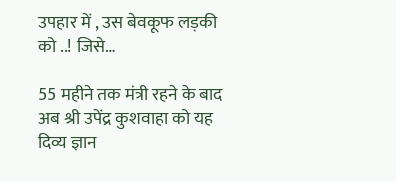उपहार में , उस बेवकूफ लड़की को ..! जिसे…

55 महीने तक मंत्री रहने के बाद अब श्री उपेंद्र कुशवाहा को यह दिव्य ज्ञान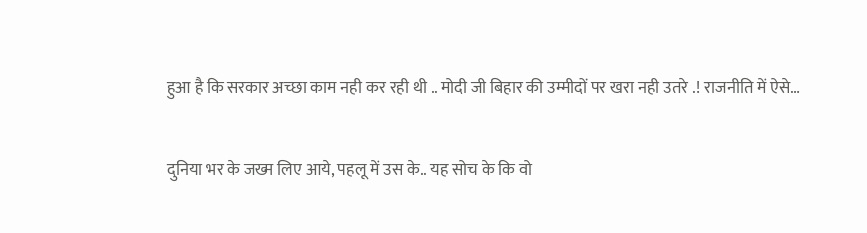हुआ है कि सरकार अच्छा काम नही कर रही थी .. मोदी जी बिहार की उम्मीदों पर खरा नही उतरे .! राजनीति में ऐसे…

दुनिया भर के जख्म लिए आये, पहलू में उस के.. यह सोच के कि वो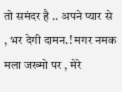तो समंदर है .. अपने प्यार से , भर देगी दामन.! मगर नमक मला जख्मो पर , मेरे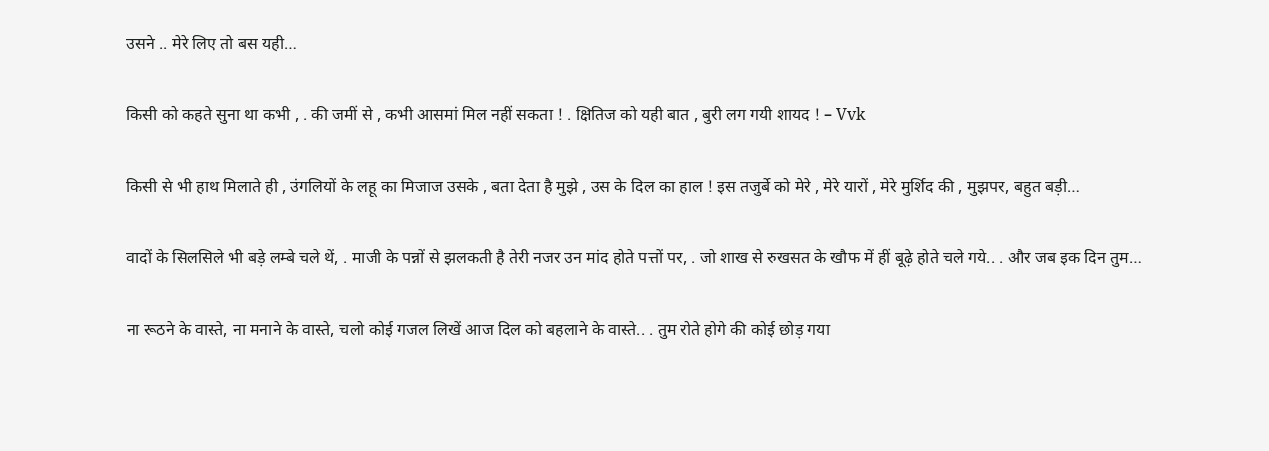उसने .. मेरे लिए तो बस यही…

किसी को कहते सुना था कभी , . की जमीं से , कभी आसमां मिल नहीं सकता ! . क्षितिज को यही बात , बुरी लग गयी शायद ! – Vvk

किसी से भी हाथ मिलाते ही , उंगलियों के लहू का मिजाज उसके , बता देता है मुझे , उस के दिल का हाल ! इस तजुर्बे को मेरे , मेरे यारों , मेरे मुर्शिद की , मुझपर, बहुत बड़ी…

वादों के सिलसिले भी बड़े लम्बे चले थें, . माजी के पन्नों से झलकती है तेरी नजर उन मांद होते पत्तों पर, . जो शाख से रुखसत के खौफ में हीं बूढ़े होते चले गये.. . और जब इक दिन तुम…

ना रूठने के वास्ते, ना मनाने के वास्ते, चलो कोई गजल लिखें आज दिल को बहलाने के वास्ते.. . तुम रोते होगे की कोई छोड़ गया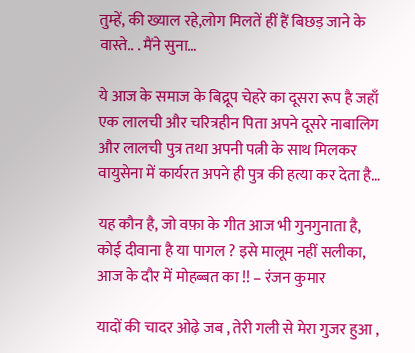तुम्हें, की ख्याल रहे,लोग मिलतें हीं हैं बिछड़ जाने के वास्ते.. . मैंने सुना…

ये आज के समाज के बिद्रूप चेहरे का दूसरा रूप है जहाँ एक लालची और चरित्रहीन पिता अपने दूसरे नाबालिग और लालची पुत्र तथा अपनी पत्नी के साथ मिलकर वायुसेना में कार्यरत अपने ही पुत्र की हत्या कर देता है…

यह कौन है, जो वफ़ा के गीत आज भी गुनगुनाता है, कोई दीवाना है या पागल ? इसे मालूम नहीं सलीका, आज के दौर में मोहब्बत का !! – रंजन कुमार

यादों की चादर ओढ़े जब , तेरी गली से मेरा गुजर हुआ ,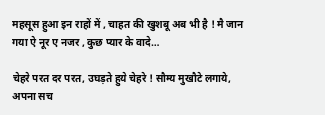महसूस हुआ इन राहों में , चाहत की खुशबू अब भी है ! मै जान गया ऐ नूर ए नजर , कुछ प्यार के वादे…

चेहरे परत दर परत, उघड़ते हुये चेहरे ! सौम्य मुखौटे लगाये, अपना सच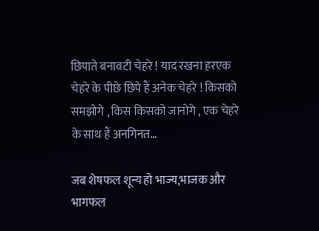छिपाते बनावटी चेहरे ! याद रखना हरएक चेहरे के पीछे छिपे हैं अनेक चेहरे ! किसको समझोगे , किस किसको जानोगे , एक चेहरे के साथ हैं अनगिनत…

जब शेषफल शून्य हो भाज्य,भाजक और भागफल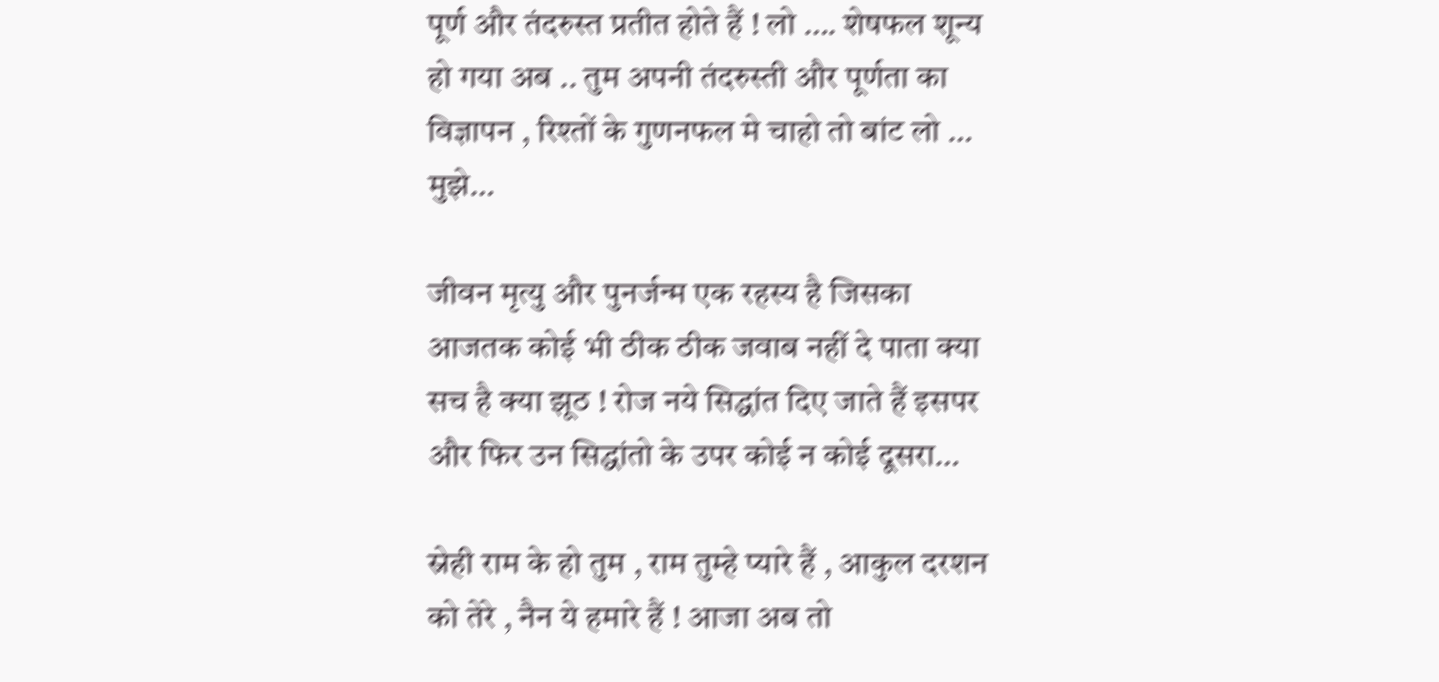पूर्ण और तंदरुस्त प्रतीत होते हैं ! लो …. शेषफल शून्य हो गया अब .. तुम अपनी तंदरुस्ती और पूर्णता का विज्ञापन , रिश्तों के गुणनफल मे चाहो तो बांट लो … मुझे…

जीवन मृत्यु और पुनर्जन्म एक रहस्य है जिसका आजतक कोई भी ठीक ठीक जवाब नहीं दे पाता क्या सच है क्या झूठ ! रोज नये सिद्धांत दिए जाते हैं इसपर और फिर उन सिद्धांतो के उपर कोई न कोई दूसरा…

स्नेही राम के हो तुम , राम तुम्हे प्यारे हैं , आकुल दरशन को तेरे , नैन ये हमारे हैं ! आजा अब तो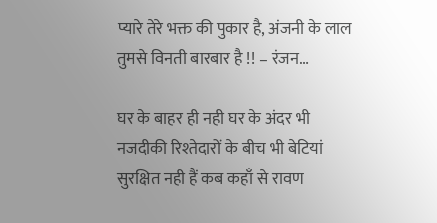प्यारे तेरे भक्त की पुकार है, अंजनी के लाल तुमसे विनती बारबार है !! – रंजन…

घर के बाहर ही नही घर के अंदर भी नजदीकी रिश्तेदारों के बीच भी बेटियां सुरक्षित नही हैं कब कहाँ से रावण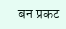बन प्रकट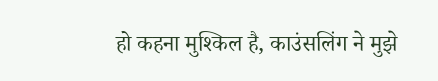हो कहना मुश्किल है, काउंसलिंग ने मुझे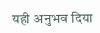यही अनुभव दिया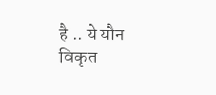है .. ये यौन विकृत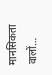मानसिकता वालों…